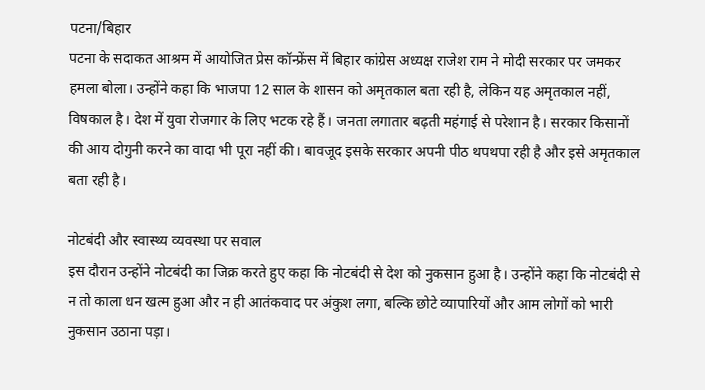पटना/बिहार
पटना के सदाकत आश्रम में आयोजित प्रेस कॉन्फ्रेंस में बिहार कांग्रेस अध्यक्ष राजेश राम ने मोदी सरकार पर जमकर हमला बोला। उन्होंने कहा कि भाजपा 12 साल के शासन को अमृतकाल बता रही है, लेकिन यह अमृतकाल नहीं, विषकाल है। देश में युवा रोजगार के लिए भटक रहे हैं। जनता लगातार बढ़ती महंगाई से परेशान है। सरकार किसानों की आय दोगुनी करने का वादा भी पूरा नहीं की। बावजूद इसके सरकार अपनी पीठ थपथपा रही है और इसे अमृतकाल बता रही है।

नोटबंदी और स्वास्थ्य व्यवस्था पर सवाल
इस दौरान उन्होंने नोटबंदी का जिक्र करते हुए कहा कि नोटबंदी से देश को नुकसान हुआ है। उन्होंने कहा कि नोटबंदी से न तो काला धन खत्म हुआ और न ही आतंकवाद पर अंकुश लगा, बल्कि छोटे व्यापारियों और आम लोगों को भारी नुकसान उठाना पड़ा।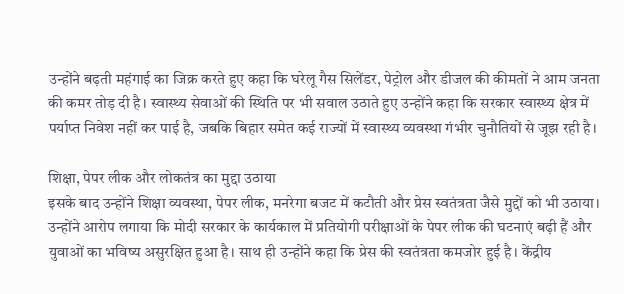उन्होंने बढ़ती महंगाई का जिक्र करते हुए कहा कि घरेलू गैस सिलेंडर, पेट्रोल और डीजल की कीमतों ने आम जनता की कमर तोड़ दी है। स्वास्थ्य सेवाओं की स्थिति पर भी सवाल उठाते हुए उन्होंने कहा कि सरकार स्वास्थ्य क्षेत्र में पर्याप्त निवेश नहीं कर पाई है, जबकि बिहार समेत कई राज्यों में स्वास्थ्य व्यवस्था गंभीर चुनौतियों से जूझ रही है।

शिक्षा, पेपर लीक और लोकतंत्र का मुद्दा उठाया
इसके बाद उन्होंने शिक्षा व्यवस्था, पेपर लीक, मनरेगा बजट में कटौती और प्रेस स्वतंत्रता जैसे मुद्दों को भी उठाया। उन्होंने आरोप लगाया कि मोदी सरकार के कार्यकाल में प्रतियोगी परीक्षाओं के पेपर लीक की घटनाएं बढ़ी हैं और युवाओं का भविष्य असुरक्षित हुआ है। साथ ही उन्होंने कहा कि प्रेस की स्वतंत्रता कमजोर हुई है। केंद्रीय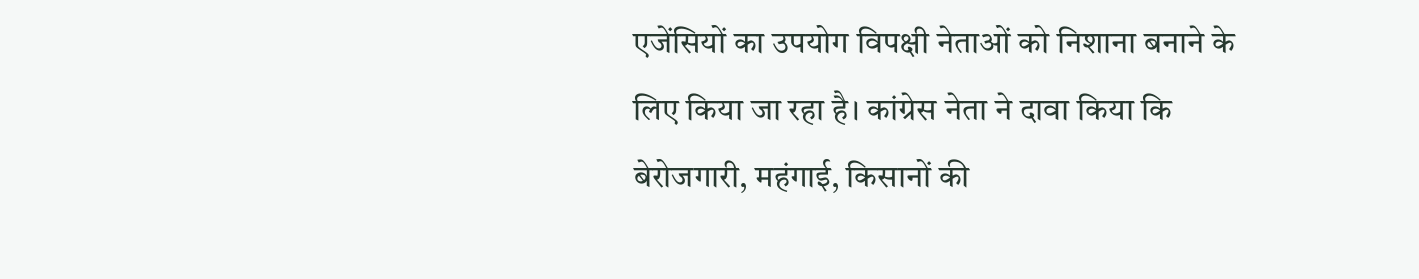एजेंसियों का उपयोग विपक्षी नेताओं को निशाना बनाने के लिए किया जा रहा है। कांग्रेस नेता ने दावा किया कि बेरोजगारी, महंगाई, किसानों की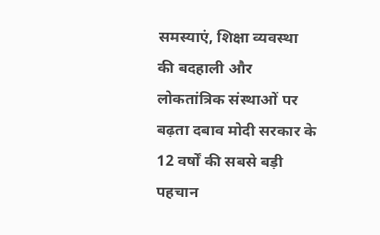समस्याएं, शिक्षा व्यवस्था की बदहाली और लोकतांत्रिक संस्थाओं पर बढ़ता दबाव मोदी सरकार के 12 वर्षों की सबसे बड़ी पहचान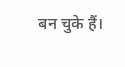बन चुके हैं।